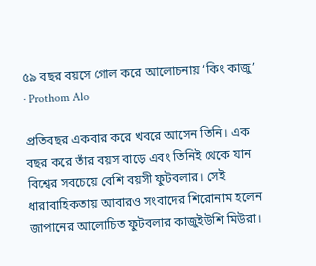৫৯ বছর বয়সে গোল করে আলোচনায় ‘কিং কাজু’
· Prothom Alo

প্রতিবছর একবার করে খবরে আসেন তিনি। এক বছর করে তাঁর বয়স বাড়ে এবং তিনিই থেকে যান বিশ্বের সবচেয়ে বেশি বয়সী ফুটবলার। সেই ধারাবাহিকতায় আবারও সংবাদের শিরোনাম হলেন জাপানের আলোচিত ফুটবলার কাজুইউশি মিউরা।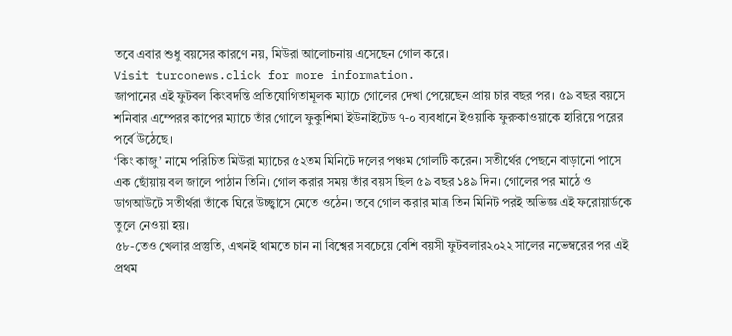তবে এবার শুধু বয়সের কারণে নয়, মিউরা আলোচনায় এসেছেন গোল করে।
Visit turconews.click for more information.
জাপানের এই ফুটবল কিংবদন্তি প্রতিযোগিতামূলক ম্যাচে গোলের দেখা পেয়েছেন প্রায় চার বছর পর। ৫৯ বছর বয়সে শনিবার এম্পেরর কাপের ম্যাচে তাঁর গোলে ফুকুশিমা ইউনাইটেড ৭-০ ব্যবধানে ইওয়াকি ফুরুকাওয়াকে হারিয়ে পরের পর্বে উঠেছে।
‘কিং কাজু’ নামে পরিচিত মিউরা ম্যাচের ৫২তম মিনিটে দলের পঞ্চম গোলটি করেন। সতীর্থের পেছনে বাড়ানো পাসে এক ছোঁয়ায় বল জালে পাঠান তিনি। গোল করার সময় তাঁর বয়স ছিল ৫৯ বছর ১৪৯ দিন। গোলের পর মাঠে ও ডাগআউটে সতীর্থরা তাঁকে ঘিরে উচ্ছ্বাসে মেতে ওঠেন। তবে গোল করার মাত্র তিন মিনিট পরই অভিজ্ঞ এই ফরোয়ার্ডকে তুলে নেওয়া হয়।
৫৮-তেও খেলার প্রস্তুতি, এখনই থামতে চান না বিশ্বের সবচেয়ে বেশি বয়সী ফুটবলার২০২২ সালের নভেম্বরের পর এই প্রথম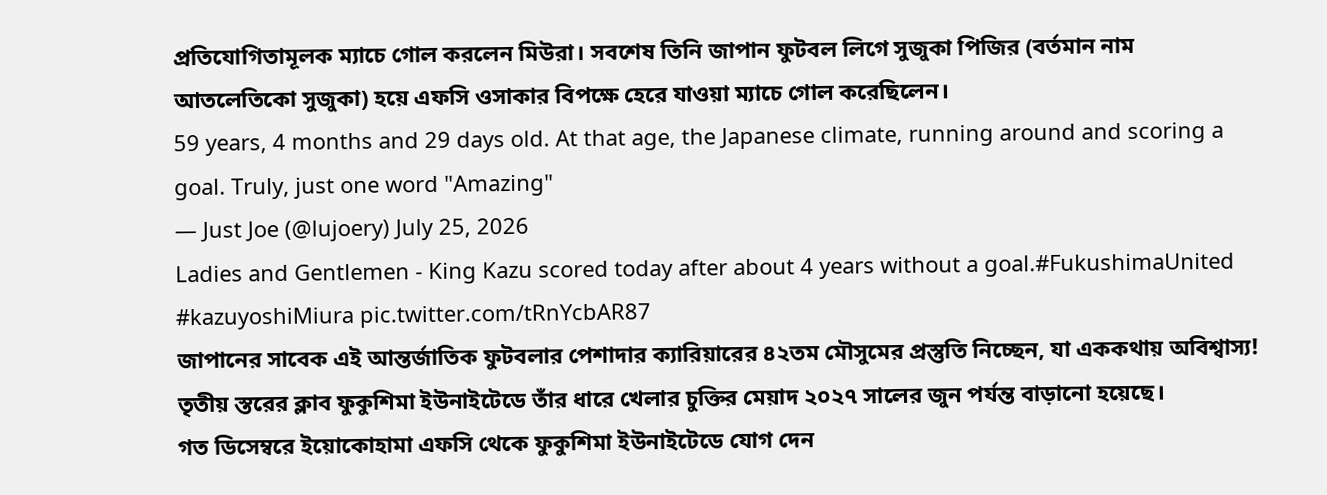প্রতিযোগিতামূলক ম্যাচে গোল করলেন মিউরা। সবশেষ তিনি জাপান ফুটবল লিগে সুজুকা পিজির (বর্তমান নাম আতলেতিকো সুজুকা) হয়ে এফসি ওসাকার বিপক্ষে হেরে যাওয়া ম্যাচে গোল করেছিলেন।
59 years, 4 months and 29 days old. At that age, the Japanese climate, running around and scoring a goal. Truly, just one word "Amazing"
— Just Joe (@lujoery) July 25, 2026
Ladies and Gentlemen - King Kazu scored today after about 4 years without a goal.#FukushimaUnited #kazuyoshiMiura pic.twitter.com/tRnYcbAR87
জাপানের সাবেক এই আন্তর্জাতিক ফুটবলার পেশাদার ক্যারিয়ারের ৪২তম মৌসুমের প্রস্তুতি নিচ্ছেন, যা এককথায় অবিশ্বাস্য! তৃতীয় স্তরের ক্লাব ফুকুশিমা ইউনাইটেডে তাঁর ধারে খেলার চুক্তির মেয়াদ ২০২৭ সালের জুন পর্যন্ত বাড়ানো হয়েছে।
গত ডিসেম্বরে ইয়োকোহামা এফসি থেকে ফুকুশিমা ইউনাইটেডে যোগ দেন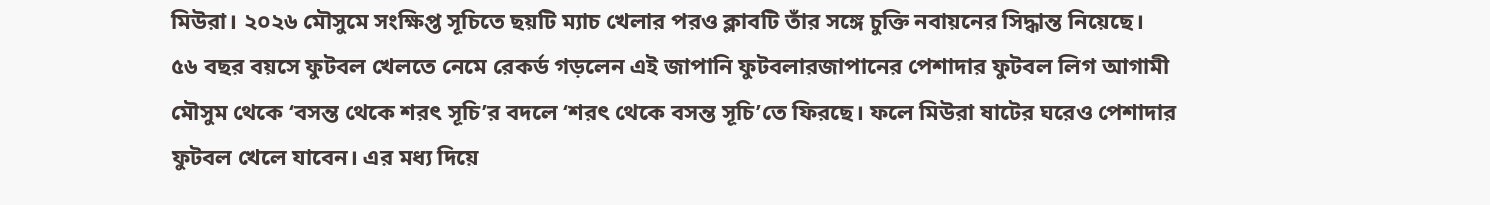মিউরা। ২০২৬ মৌসুমে সংক্ষিপ্ত সূচিতে ছয়টি ম্যাচ খেলার পরও ক্লাবটি তাঁর সঙ্গে চুক্তি নবায়নের সিদ্ধান্ত নিয়েছে।
৫৬ বছর বয়সে ফুটবল খেলতে নেমে রেকর্ড গড়লেন এই জাপানি ফুটবলারজাপানের পেশাদার ফুটবল লিগ আগামী মৌসুম থেকে ‘বসন্ত থেকে শরৎ সূচি’র বদলে ‘শরৎ থেকে বসন্ত সূচি’তে ফিরছে। ফলে মিউরা ষাটের ঘরেও পেশাদার ফুটবল খেলে যাবেন। এর মধ্য দিয়ে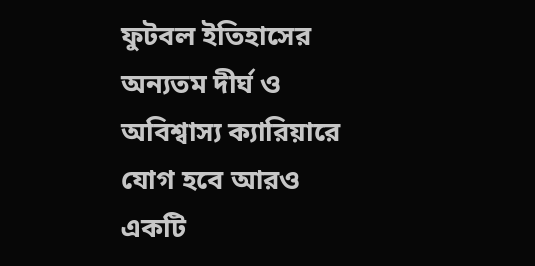ফুটবল ইতিহাসের অন্যতম দীর্ঘ ও অবিশ্বাস্য ক্যারিয়ারে যোগ হবে আরও একটি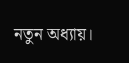নতুন অধ্যায়।